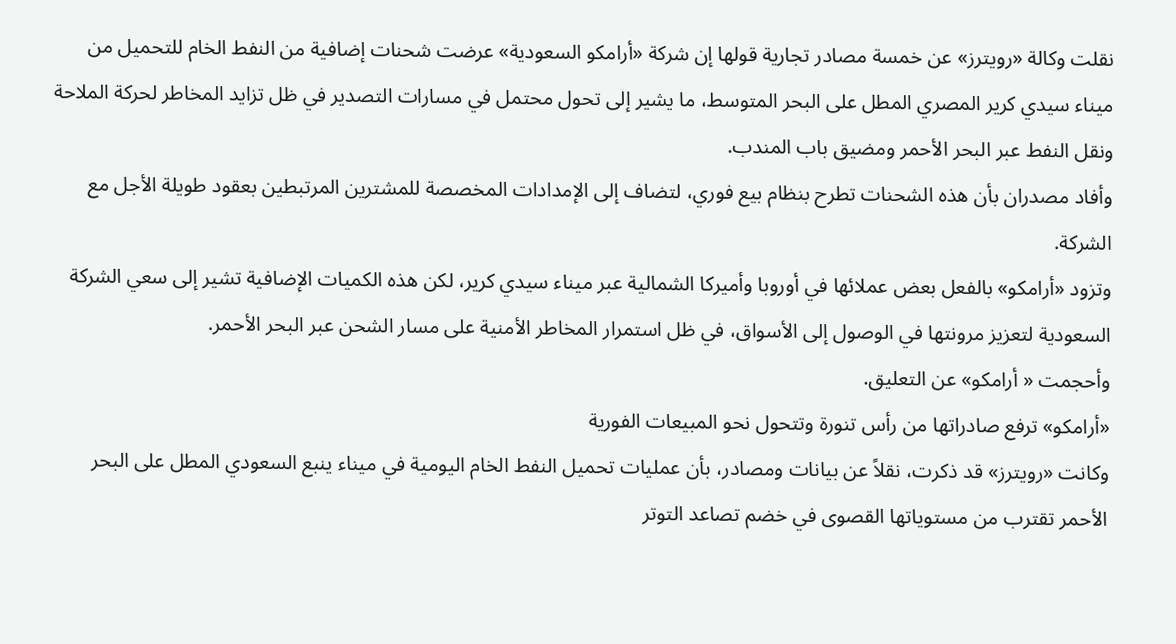نقلت وكالة «رويترز» عن خمسة مصادر تجارية قولها إن شركة «أرامكو السعودية» عرضت شحنات إضافية من النفط الخام للتحميل من ميناء سيدي كرير المصري المطل على البحر المتوسط، ما يشير إلى تحول محتمل في مسارات التصدير في ظل تزايد المخاطر لحركة الملاحة ونقل النفط عبر البحر الأحمر ومضيق باب المندب.
وأفاد مصدران بأن هذه الشحنات تطرح بنظام بيع فوري، لتضاف إلى الإمدادات المخصصة للمشترين المرتبطين بعقود طويلة الأجل مع الشركة.
وتزود «أرامكو» بالفعل بعض عملائها في أوروبا وأميركا الشمالية عبر ميناء سيدي كرير، لكن هذه الكميات الإضافية تشير إلى سعي الشركة السعودية لتعزيز مرونتها في الوصول إلى الأسواق، في ظل استمرار المخاطر الأمنية على مسار الشحن عبر البحر الأحمر.
وأحجمت « أرامكو» عن التعليق.
«أرامكو» ترفع صادراتها من رأس تنورة وتتحول نحو المبيعات الفورية
وكانت «رويترز» قد ذكرت، نقلاً عن بيانات ومصادر، بأن عمليات تحميل النفط الخام اليومية في ميناء ينبع السعودي المطل على البحر الأحمر تقترب من مستوياتها القصوى في خضم تصاعد التوتر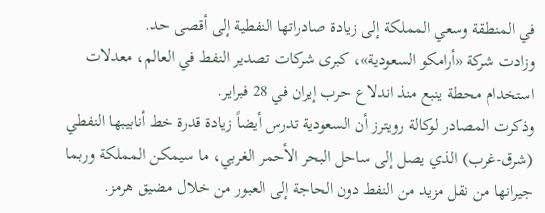في المنطقة وسعي المملكة إلى زيادة صادراتها النفطية إلى أقصى حد.
وزادت شركة «أرامكو السعودية»، كبرى شركات تصدير النفط في العالم، معدلات استخدام محطة ينبع منذ اندلاع حرب إيران في 28 فبراير.
وذكرت المصادر لوكالة رويترز أن السعودية تدرس أيضاً زيادة قدرة خط أنابيبها النفطي (شرق-غرب) الذي يصل إلى ساحل البحر الأحمر الغربي، ما سيمكن المملكة وربما جيرانها من نقل مزيد من النفط دون الحاجة إلى العبور من خلال مضيق هرمز.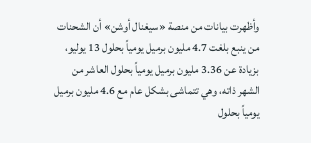وأظهرت بيانات من منصة «سيغنال أوشن» أن الشحنات من ينبع بلغت 4.7 مليون برميل يومياً بحلول 13 يوليو، بزيادة عن 3.36 مليون برميل يومياً بحلول العاشر من الشهر ذاته، وهي تتماشى بشكل عام مع 4.6 مليون برميل يومياً بحلول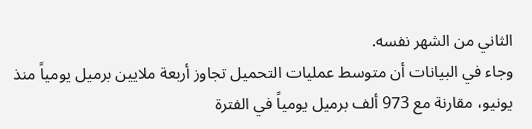الثاني من الشهر نفسه.
وجاء في البيانات أن متوسط عمليات التحميل تجاوز أربعة ملايين برميل يومياً منذ يونيو، مقارنة مع 973 ألف برميل يومياً في الفترة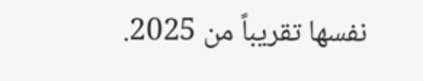نفسها تقريباً من 2025.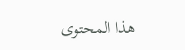هذا المحتوى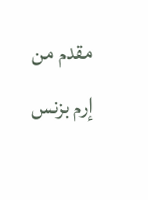مقدم من إرم بزنس